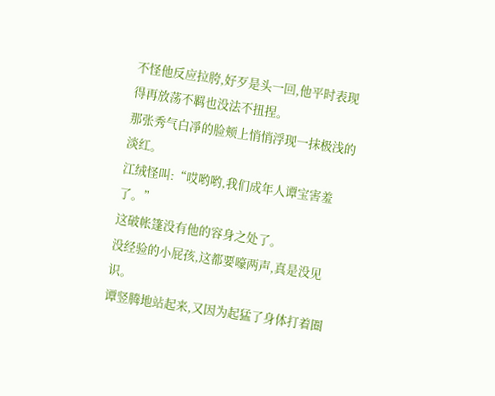不怪他反应拉胯,好歹是头一回,他平时表现得再放荡不羁也没法不扭捏。
那张秀气白凈的脸颊上悄悄浮现一抹极浅的淡红。
江绒怪叫:“哎哟哟,我们成年人谭宝害羞了。”
这破帐篷没有他的容身之处了。
没经验的小屁孩,这都要嚎两声,真是没见识。
谭竖腾地站起来,又因为起猛了身体打着圈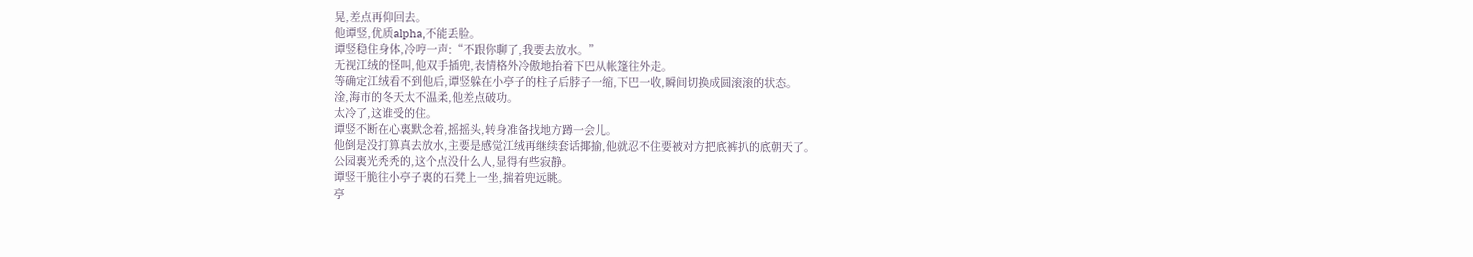晃,差点再仰回去。
他谭竖,优质alpha,不能丢脸。
谭竖稳住身体,冷哼一声:“不跟你聊了,我要去放水。”
无视江绒的怪叫,他双手插兜,表情格外冷傲地抬着下巴从帐篷往外走。
等确定江绒看不到他后,谭竖躲在小亭子的柱子后脖子一缩,下巴一收,瞬间切换成圆滚滚的状态。
淦,海市的冬天太不温柔,他差点破功。
太冷了,这谁受的住。
谭竖不断在心裏默念着,摇摇头,转身准备找地方蹲一会儿。
他倒是没打算真去放水,主要是感觉江绒再继续套话揶揄,他就忍不住要被对方把底裤扒的底朝天了。
公园裏光秃秃的,这个点没什么人,显得有些寂静。
谭竖干脆往小亭子裏的石凳上一坐,揣着兜远眺。
亭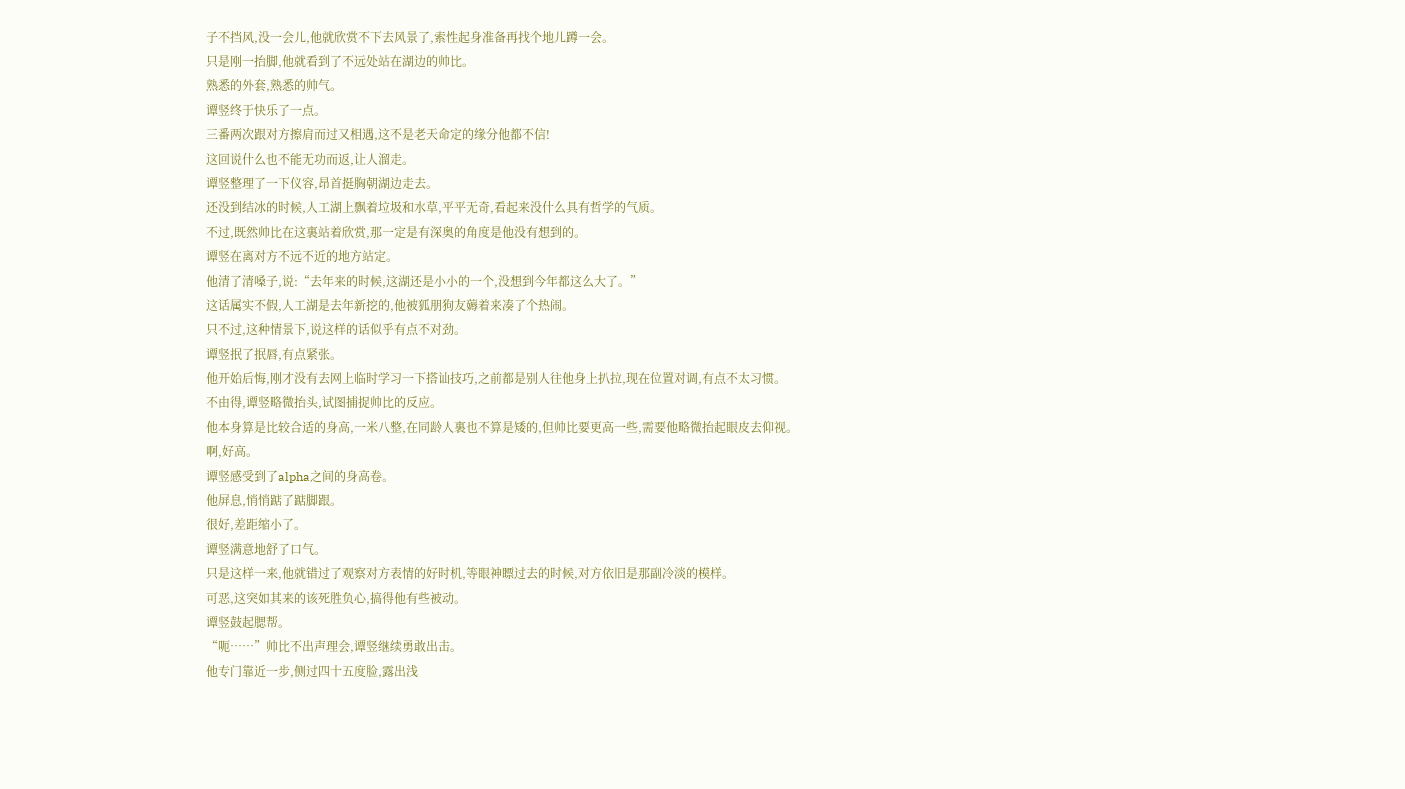子不挡风,没一会儿,他就欣赏不下去风景了,索性起身准备再找个地儿蹲一会。
只是刚一抬脚,他就看到了不远处站在湖边的帅比。
熟悉的外套,熟悉的帅气。
谭竖终于快乐了一点。
三番两次跟对方擦肩而过又相遇,这不是老天命定的缘分他都不信!
这回说什么也不能无功而返,让人溜走。
谭竖整理了一下仪容,昂首挺胸朝湖边走去。
还没到结冰的时候,人工湖上飘着垃圾和水草,平平无奇,看起来没什么具有哲学的气质。
不过,既然帅比在这裏站着欣赏,那一定是有深奥的角度是他没有想到的。
谭竖在离对方不远不近的地方站定。
他清了清嗓子,说:“去年来的时候,这湖还是小小的一个,没想到今年都这么大了。”
这话属实不假,人工湖是去年新挖的,他被狐朋狗友薅着来凑了个热闹。
只不过,这种情景下,说这样的话似乎有点不对劲。
谭竖抿了抿唇,有点紧张。
他开始后悔,刚才没有去网上临时学习一下搭讪技巧,之前都是别人往他身上扒拉,现在位置对调,有点不太习惯。
不由得,谭竖略微抬头,试图捕捉帅比的反应。
他本身算是比较合适的身高,一米八整,在同龄人裏也不算是矮的,但帅比要更高一些,需要他略微抬起眼皮去仰视。
啊,好高。
谭竖感受到了alpha之间的身高卷。
他屏息,悄悄踮了踮脚跟。
很好,差距缩小了。
谭竖满意地舒了口气。
只是这样一来,他就错过了观察对方表情的好时机,等眼神瞟过去的时候,对方依旧是那副冷淡的模样。
可恶,这突如其来的该死胜负心,搞得他有些被动。
谭竖鼓起腮帮。
“呃……”帅比不出声理会,谭竖继续勇敢出击。
他专门靠近一步,侧过四十五度脸,露出浅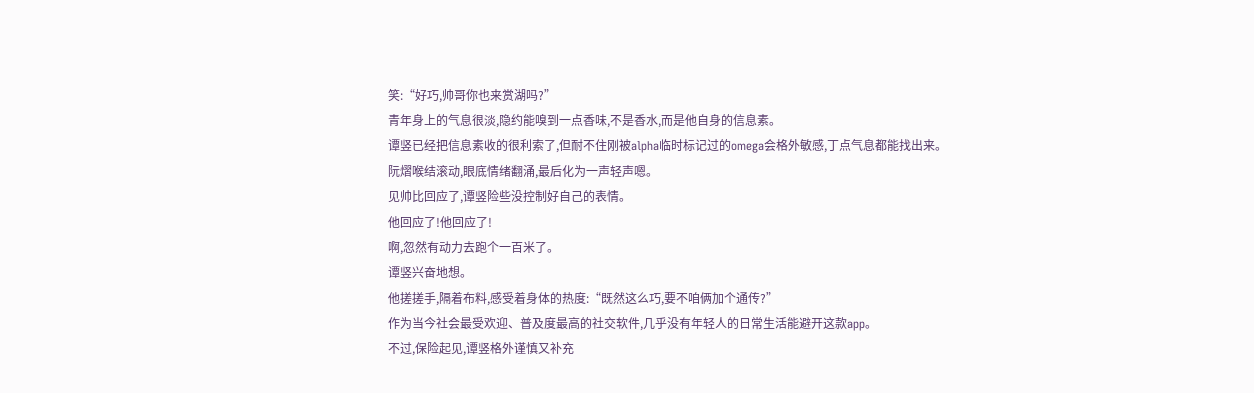笑:“好巧,帅哥你也来赏湖吗?”
青年身上的气息很淡,隐约能嗅到一点香味,不是香水,而是他自身的信息素。
谭竖已经把信息素收的很利索了,但耐不住刚被alpha临时标记过的omega会格外敏感,丁点气息都能找出来。
阮熠喉结滚动,眼底情绪翻涌,最后化为一声轻声嗯。
见帅比回应了,谭竖险些没控制好自己的表情。
他回应了!他回应了!
啊,忽然有动力去跑个一百米了。
谭竖兴奋地想。
他搓搓手,隔着布料,感受着身体的热度:“既然这么巧,要不咱俩加个通传?”
作为当今社会最受欢迎、普及度最高的社交软件,几乎没有年轻人的日常生活能避开这款app。
不过,保险起见,谭竖格外谨慎又补充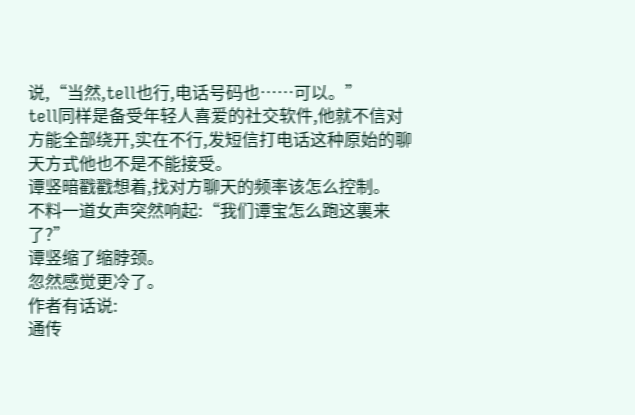说,“当然,tell也行,电话号码也……可以。”
tell同样是备受年轻人喜爱的社交软件,他就不信对方能全部绕开,实在不行,发短信打电话这种原始的聊天方式他也不是不能接受。
谭竖暗戳戳想着,找对方聊天的频率该怎么控制。
不料一道女声突然响起:“我们谭宝怎么跑这裏来了?”
谭竖缩了缩脖颈。
忽然感觉更冷了。
作者有话说:
通传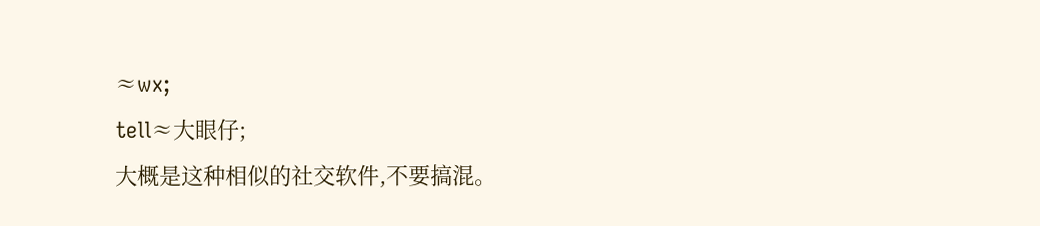≈wx;
tell≈大眼仔;
大概是这种相似的社交软件,不要搞混。